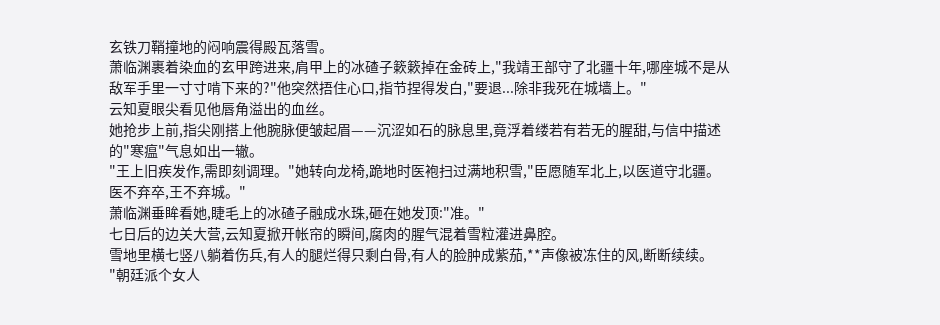玄铁刀鞘撞地的闷响震得殿瓦落雪。
萧临渊裹着染血的玄甲跨进来,肩甲上的冰碴子簌簌掉在金砖上,"我靖王部守了北疆十年,哪座城不是从敌军手里一寸寸啃下来的?"他突然捂住心口,指节捏得发白,"要退...除非我死在城墙上。"
云知夏眼尖看见他唇角溢出的血丝。
她抢步上前,指尖刚搭上他腕脉便皱起眉——沉涩如石的脉息里,竟浮着缕若有若无的腥甜,与信中描述的"寒瘟"气息如出一辙。
"王上旧疾发作,需即刻调理。"她转向龙椅,跪地时医袍扫过满地积雪,"臣愿随军北上,以医道守北疆。
医不弃卒,王不弃城。"
萧临渊垂眸看她,睫毛上的冰碴子融成水珠,砸在她发顶:"准。"
七日后的边关大营,云知夏掀开帐帘的瞬间,腐肉的腥气混着雪粒灌进鼻腔。
雪地里横七竖八躺着伤兵,有人的腿烂得只剩白骨,有人的脸肿成紫茄,**声像被冻住的风,断断续续。
"朝廷派个女人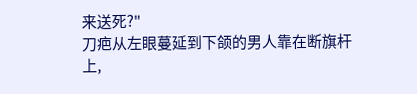来送死?"
刀疤从左眼蔓延到下颌的男人靠在断旗杆上,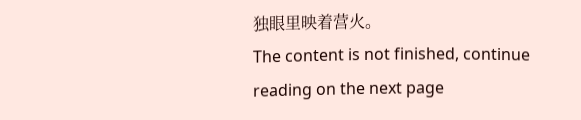独眼里映着营火。
The content is not finished, continue reading on the next page